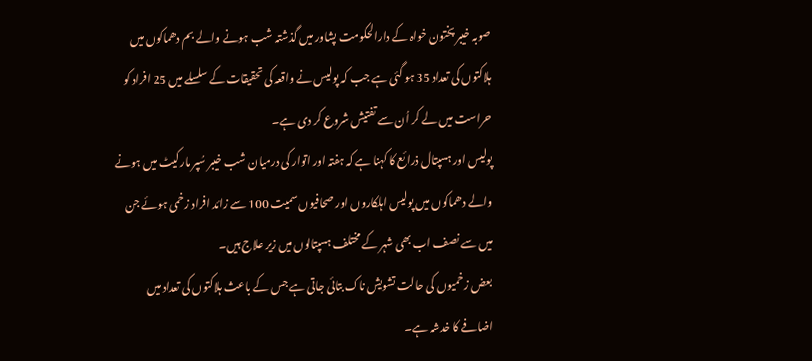صوبہ خیبر پختون خواہ کے دارالحکومت پشاور میں گذشتہ شب ہونے والے بم دھماکوں میں ہلاکتوں کی تعداد 35 ہو گئی ہے جب کہ پولیس نے واقعہ کی تحقیقات کے سلسلے میں 25 افراد کو حراست میں لے کر اُن سے تفتیش شروع کر دی ہے۔
پولیس اور ہسپتال ذرائع کا کہنا ہے کہ ہفتہ اور اتوار کی درمیان شب خیبر سُپر مارکیٹ میں ہونے والے دھماکوں میں پولیس اہلکاروں اور صحافیوں سمیت 100 سے زائد افراد زخمی ہوئے جن میں سے نصف اب بھی شہر کے مختلف ہسپتالوں میں زیر علاج ہیں۔
بعض زخمیوں کی حالت تشویش ناک بتائی جاتی ہے جس کے باعث ہلاکتوں کی تعداد میں اضافے کا خدشہ ہے۔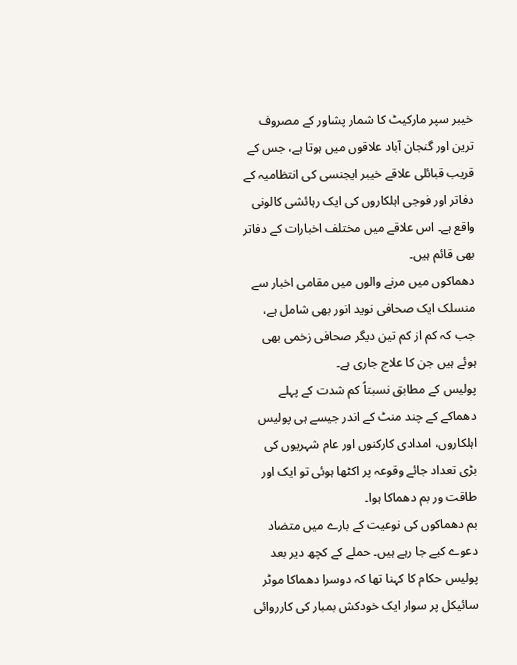خیبر سپر مارکیٹ کا شمار پشاور کے مصروف ترین اور گنجان آباد علاقوں میں ہوتا ہے، جس کے قریب قبائلی علاقے خیبر ایجنسی کی انتظامیہ کے دفاتر اور فوجی اہلکاروں کی ایک رہائشی کالونی واقع ہے۔ اس علاقے میں مختلف اخبارات کے دفاتر بھی قائم ہیں۔
دھماکوں میں مرنے والوں میں مقامی اخبار سے منسلک ایک صحافی نوید انور بھی شامل ہے، جب کہ کم از کم تین دیگر صحافی زخمی بھی ہوئے ہیں جن کا علاج جاری ہے۔
پولیس کے مطابق نسبتاً کم شدت کے پہلے دھماکے کے چند منٹ کے اندر جیسے ہی پولیس اہلکاروں، امدادی کارکنوں اور عام شہریوں کی بڑی تعداد جائے وقوعہ پر اکٹھا ہوئی تو ایک اور طاقت ور بم دھماکا ہوا۔
بم دھماکوں کی نوعیت کے بارے میں متضاد دعوے کیے جا رہے ہیں۔ حملے کے کچھ دیر بعد پولیس حکام کا کہنا تھا کہ دوسرا دھماکا موٹر سائیکل پر سوار ایک خودکش بمبار کی کارروائی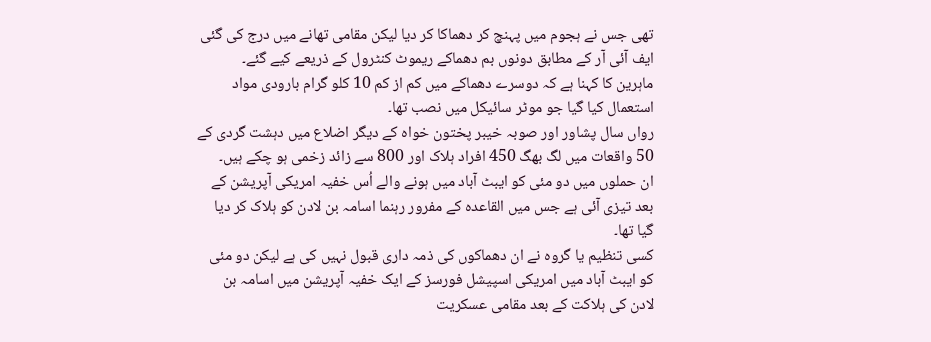تھی جس نے ہجوم میں پہنچ کر دھماکا کر دیا لیکن مقامی تھانے میں درج کی گئی ایف آئی آر کے مطابق دونوں بم دھماکے ریموٹ کنٹرول کے ذریعے کیے گئے۔
ماہرین کا کہنا ہے کہ دوسرے دھماکے میں کم از کم 10 کلو گرام بارودی مواد استعمال کیا گیا جو موٹر سائیکل میں نصب تھا۔
رواں سال پشاور اور صوبہ خیبر پختون خواہ کے دیگر اضلاع میں دہشت گردی کے 50 واقعات میں لگ بھگ 450 افراد ہلاک اور 800 سے زائد زخمی ہو چکے ہیں۔
ان حملوں میں دو مئی کو ایبٹ آباد میں ہونے والے اُس خفیہ امریکی آپریشن کے بعد تیزی آئی ہے جس میں القاعدہ کے مفرور رہنما اسامہ بن لادن کو ہلاک کر دیا گیا تھا۔
کسی تنظیم یا گروہ نے ان دھماکوں کی ذمہ داری قبول نہیں کی ہے لیکن دو مئی کو ایبٹ آباد میں امریکی اسپیشل فورسز کے ایک خفیہ آپریشن میں اسامہ بن لادن کی ہلاکت کے بعد مقامی عسکریت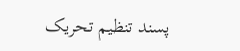پسند تنظیم تحریک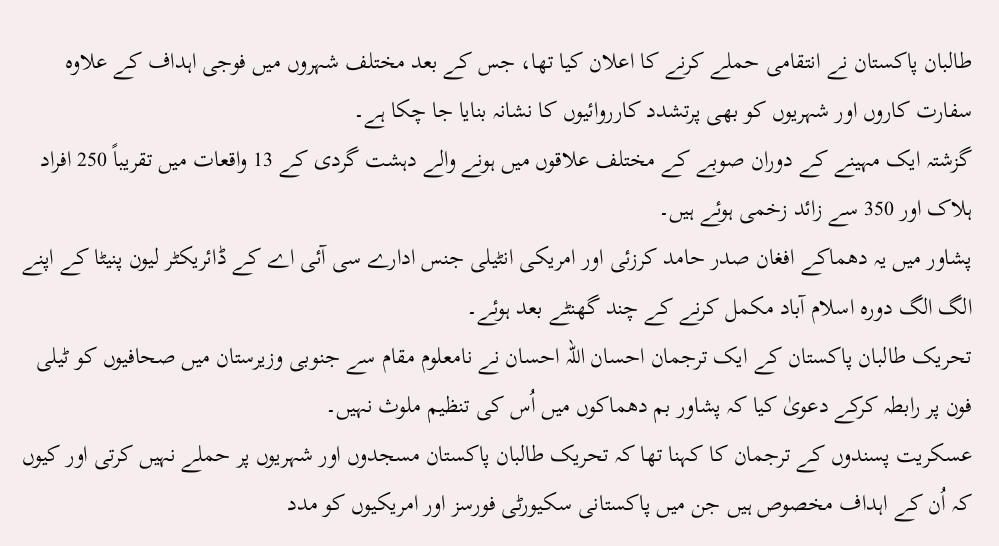طالبان پاکستان نے انتقامی حملے کرنے کا اعلان کیا تھا، جس کے بعد مختلف شہروں میں فوجی اہداف کے علاوہ سفارت کاروں اور شہریوں کو بھی پرتشدد کارروائیوں کا نشانہ بنایا جا چکا ہے۔
گزشتہ ایک مہینے کے دوران صوبے کے مختلف علاقوں میں ہونے والے دہشت گردی کے 13 واقعات میں تقریباً 250 افراد ہلاک اور 350 سے زائد زخمی ہوئے ہیں۔
پشاور میں یہ دھماکے افغان صدر حامد کرزئی اور امریکی انٹیلی جنس ادارے سی آئی اے کے ڈائریکٹر لیون پنیٹا کے اپنے الگ الگ دورہ اسلام آباد مکمل کرنے کے چند گھنٹے بعد ہوئے۔
تحریک طالبان پاکستان کے ایک ترجمان احسان اللہ احسان نے نامعلوم مقام سے جنوبی وزیرستان میں صحافیوں کو ٹیلی فون پر رابطہ کرکے دعویٰ کیا کہ پشاور بم دھماکوں میں اُس کی تنظیم ملوث نہیں۔
عسکریت پسندوں کے ترجمان کا کہنا تھا کہ تحریک طالبان پاکستان مسجدوں اور شہریوں پر حملے نہیں کرتی اور کیوں کہ اُن کے اہداف مخصوص ہیں جن میں پاکستانی سکیورٹی فورسز اور امریکیوں کو مدد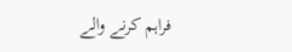فراہم کرنے والے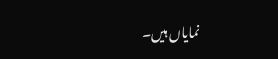نمایاں ہیں۔